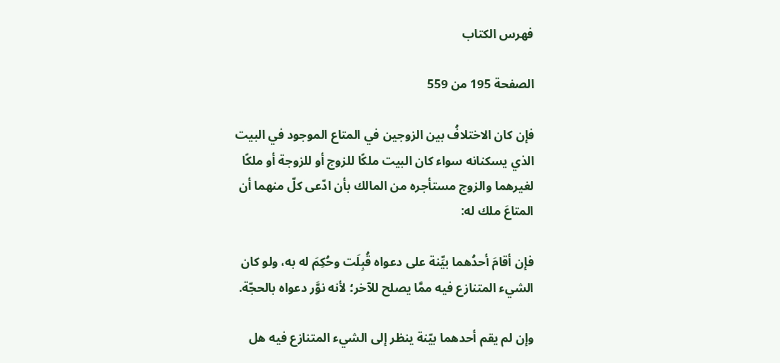فهرس الكتاب

الصفحة 195 من 559

فإن كان الاختلافُ بين الزوجين في المتاع الموجود في البيت الذي يسكنانه سواء كان البيت ملكًا للزوج أو للزوجة أو ملكًا لغيرهما والزوج مستأجره من المالك بأن ادّعى كلّ منهما أن المتاعَ ملك له:

فإن أقامَ أحدُهما بيِّنة على دعواه قُبِلَت وحُكِمَ له به، ولو كان الشيء المتنازع فيه ممَّا يصلح للآخر؛ لأنه نوَّر دعواه بالحجّة.

وإن لم يقم أحدهما بيّنة ينظر إلى الشيء المتنازع فيه هل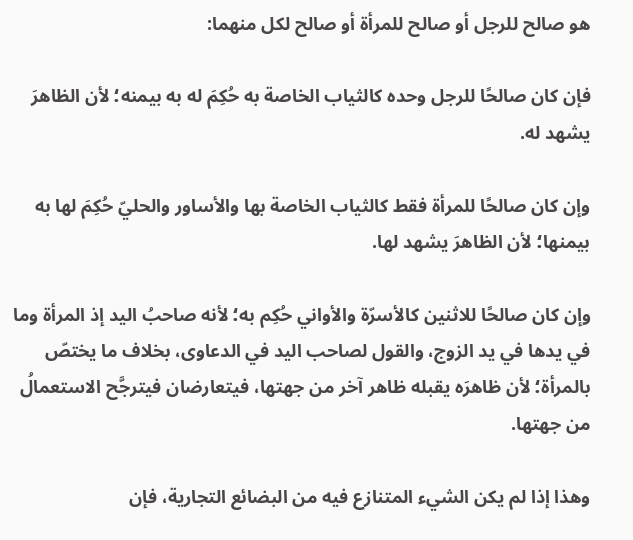هو صالح للرجل أو صالح للمرأة أو صالح لكل منهما:

فإن كان صالحًا للرجل وحده كالثياب الخاصة به حُكِمَ له به بيمنه؛ لأن الظاهرَ يشهد له.

وإن كان صالحًا للمرأة فقط كالثياب الخاصة بها والأساور والحليّ حُكِمَ لها به بيمنها؛ لأن الظاهرَ يشهد لها.

وإن كان صالحًا للاثنين كالأسرّة والأواني حُكِم به؛ لأنه صاحبُ اليد إذ المرأة وما في يدها في يد الزوج، والقول لصاحب اليد في الدعاوى، بخلاف ما يختصّ بالمرأة؛ لأن ظاهرَه يقبله ظاهر آخر من جهتها، فيتعارضان فيترجَّح الاستعمالُ من جهتها.

وهذا إذا لم يكن الشيء المتنازع فيه من البضائع التجارية، فإن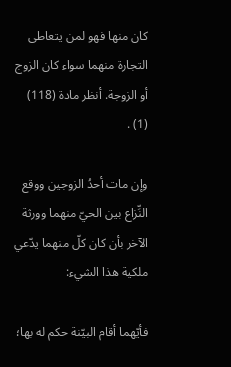كان منها فهو لمن يتعاطى التجارة منهما سواء كان الزوج أو الزوجة. أنظر مادة (118) (1) .

وإن مات أحدُ الزوجين ووقع النِّزاع بين الحيّ منهما وورثة الآخر بأن كان كلّ منهما يدّعي ملكية هذا الشيء:

فأيّهما أقام البيّنة حكم له بها؛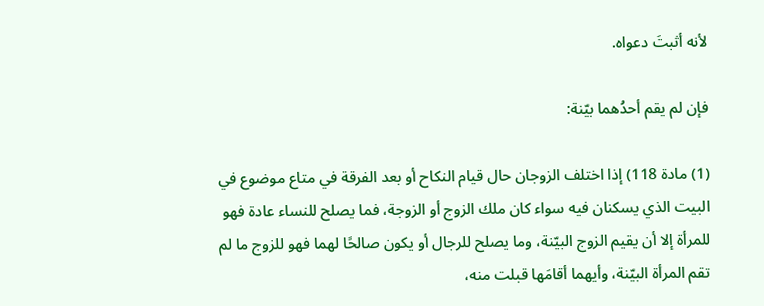لأنه أثبتَ دعواه.

فإن لم يقم أحدُهما بيّنة:

(1) مادة 118) إذا اختلف الزوجان حال قيام النكاح أو بعد الفرقة في متاع موضوع في البيت الذي يسكنان فيه سواء كان ملك الزوج أو الزوجة، فما يصلح للنساء عادة فهو للمرأة إلا أن يقيم الزوج البيّنة، وما يصلح للرجال أو يكون صالحًا لهما فهو للزوج ما لم تقم المرأة البيّنة، وأيهما أقامَها قبلت منه،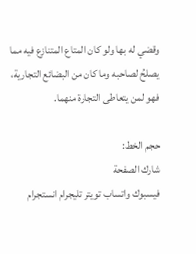وقضي له بها ولو كان المتاع المتنازع فيه مما يصلحُ لصاحبه وما كان من البضائع التجارية، فهو لمن يتعاطى التجارة منهما.

حجم الخط:
شارك الصفحة
فيسبوك واتساب تويتر تليجرام انستجرام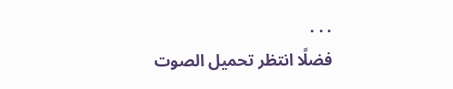. . .
فضلًا انتظر تحميل الصوت